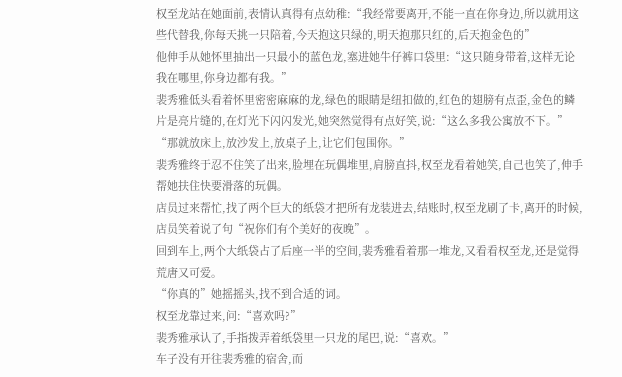权至龙站在她面前,表情认真得有点幼稚:“我经常要离开,不能一直在你身边,所以就用这些代替我,你每天挑一只陪着,今天抱这只绿的,明天抱那只红的,后天抱金色的”
他伸手从她怀里抽出一只最小的蓝色龙,塞进她牛仔裤口袋里:“这只随身带着,这样无论我在哪里,你身边都有我。”
裴秀雅低头看着怀里密密麻麻的龙,绿色的眼睛是纽扣做的,红色的翅膀有点歪,金色的鳞片是亮片缝的,在灯光下闪闪发光,她突然觉得有点好笑,说:“这么多我公寓放不下。”
“那就放床上,放沙发上,放桌子上,让它们包围你。”
裴秀雅终于忍不住笑了出来,脸埋在玩偶堆里,肩膀直抖,权至龙看着她笑,自己也笑了,伸手帮她扶住快要滑落的玩偶。
店员过来帮忙,找了两个巨大的纸袋才把所有龙装进去,结账时,权至龙刷了卡,离开的时候,店员笑着说了句“祝你们有个美好的夜晚”。
回到车上,两个大纸袋占了后座一半的空间,裴秀雅看着那一堆龙,又看看权至龙,还是觉得荒唐又可爱。
“你真的”她摇摇头,找不到合适的词。
权至龙靠过来,问:“喜欢吗?”
裴秀雅承认了,手指拨弄着纸袋里一只龙的尾巴,说:“喜欢。”
车子没有开往裴秀雅的宿舍,而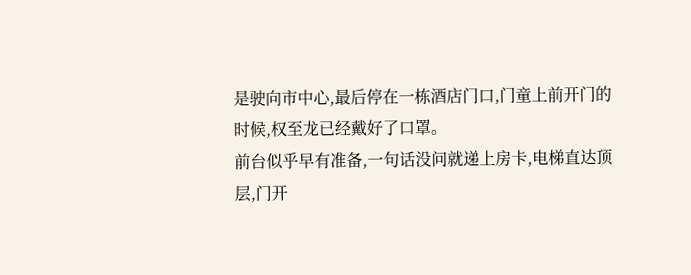是驶向市中心,最后停在一栋酒店门口,门童上前开门的时候,权至龙已经戴好了口罩。
前台似乎早有准备,一句话没问就递上房卡,电梯直达顶层,门开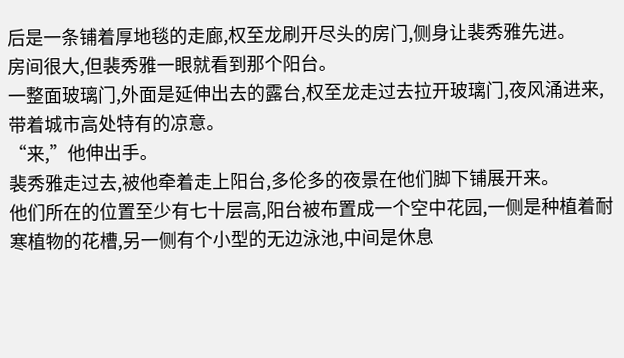后是一条铺着厚地毯的走廊,权至龙刷开尽头的房门,侧身让裴秀雅先进。
房间很大,但裴秀雅一眼就看到那个阳台。
一整面玻璃门,外面是延伸出去的露台,权至龙走过去拉开玻璃门,夜风涌进来,带着城市高处特有的凉意。
“来,”他伸出手。
裴秀雅走过去,被他牵着走上阳台,多伦多的夜景在他们脚下铺展开来。
他们所在的位置至少有七十层高,阳台被布置成一个空中花园,一侧是种植着耐寒植物的花槽,另一侧有个小型的无边泳池,中间是休息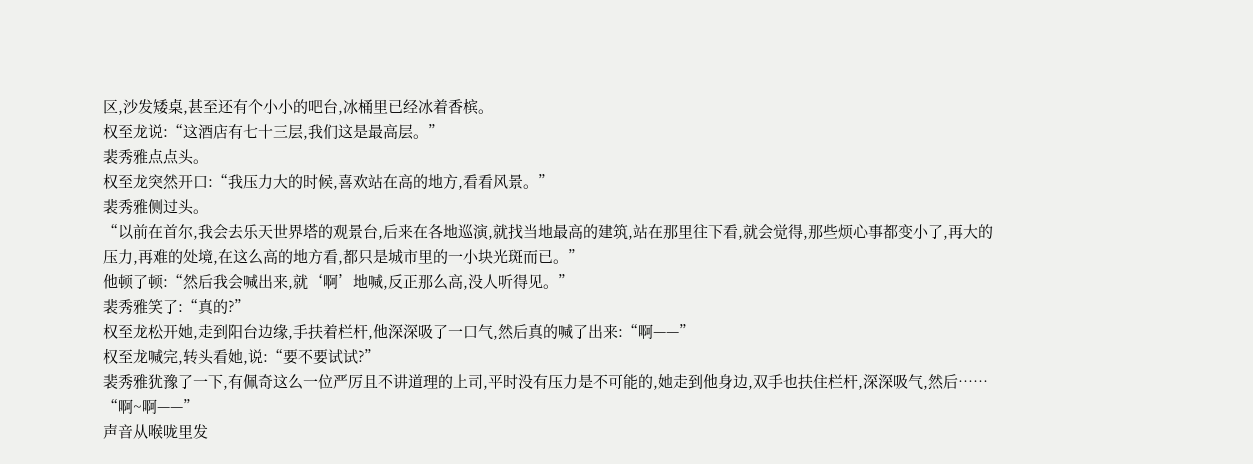区,沙发矮桌,甚至还有个小小的吧台,冰桶里已经冰着香槟。
权至龙说:“这酒店有七十三层,我们这是最高层。”
裴秀雅点点头。
权至龙突然开口:“我压力大的时候,喜欢站在高的地方,看看风景。”
裴秀雅侧过头。
“以前在首尔,我会去乐天世界塔的观景台,后来在各地巡演,就找当地最高的建筑,站在那里往下看,就会觉得,那些烦心事都变小了,再大的压力,再难的处境,在这么高的地方看,都只是城市里的一小块光斑而已。”
他顿了顿:“然后我会喊出来,就‘啊’地喊,反正那么高,没人听得见。”
裴秀雅笑了:“真的?”
权至龙松开她,走到阳台边缘,手扶着栏杆,他深深吸了一口气,然后真的喊了出来:“啊——”
权至龙喊完,转头看她,说:“要不要试试?”
裴秀雅犹豫了一下,有佩奇这么一位严厉且不讲道理的上司,平时没有压力是不可能的,她走到他身边,双手也扶住栏杆,深深吸气,然后……
“啊~啊——”
声音从喉咙里发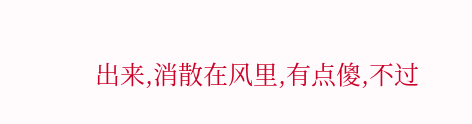出来,消散在风里,有点傻,不过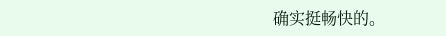确实挺畅快的。